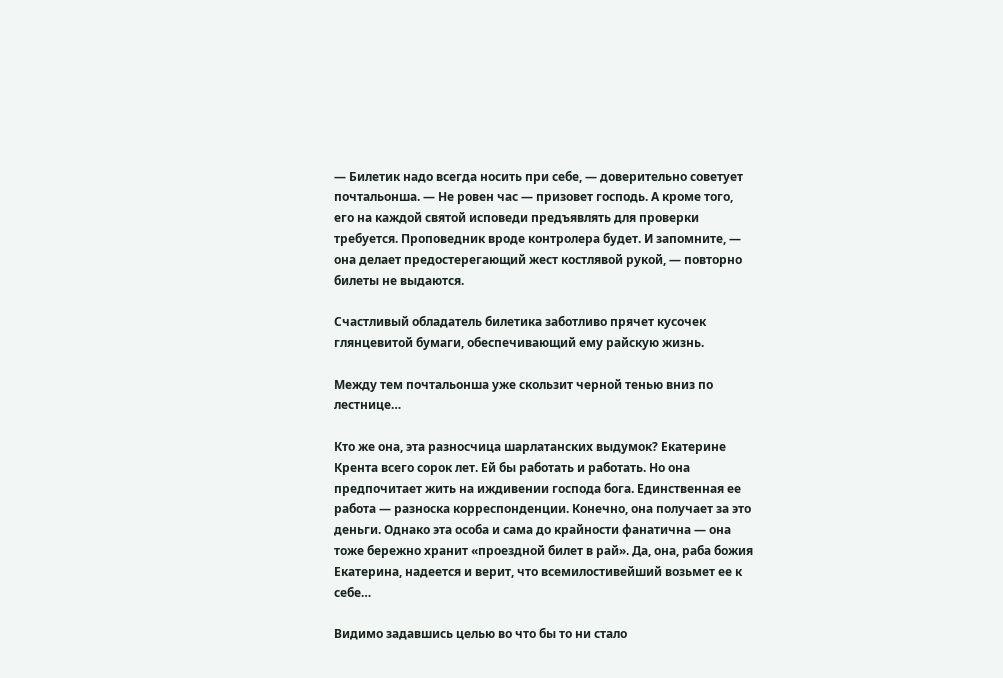— Билетик надо всегда носить при себе, — доверительно советует почтальонша. — Не ровен час — призовет господь. А кроме того, его на каждой святой исповеди предъявлять для проверки требуется. Проповедник вроде контролера будет. И запомните, — она делает предостерегающий жест костлявой рукой, — повторно билеты не выдаются.

Счастливый обладатель билетика заботливо прячет кусочек глянцевитой бумаги, обеспечивающий ему райскую жизнь.

Между тем почтальонша уже скользит черной тенью вниз по лестнице…

Кто же она, эта разносчица шарлатанских выдумок? Екатерине Крента всего сорок лет. Ей бы работать и работать. Но она предпочитает жить на иждивении господа бога. Единственная ее работа — разноска корреспонденции. Конечно, она получает за это деньги. Однако эта особа и сама до крайности фанатична — она тоже бережно хранит «проездной билет в рай». Да, она, раба божия Екатерина, надеется и верит, что всемилостивейший возьмет ее к себе…

Видимо задавшись целью во что бы то ни стало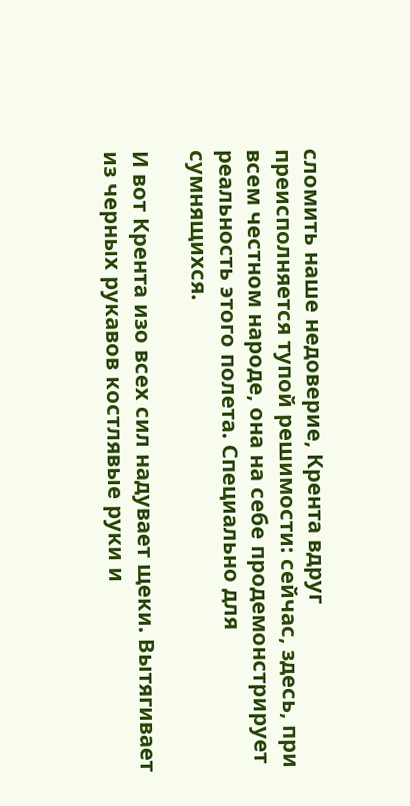сломить наше недоверие, Крента вдруг преисполняется тупой решимости: сейчас, здесь, при всем честном народе, она на себе продемонстрирует реальность этого полета. Специально для сумнящихся.

И вот Крента изо всех сил надувает щеки. Вытягивает из черных рукавов костлявые руки и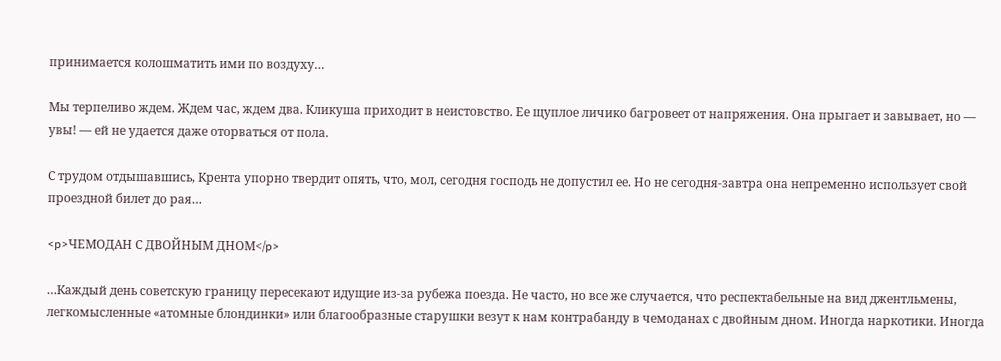принимается колошматить ими по воздуху…

Мы терпеливо ждем. Ждем час, ждем два. Кликуша приходит в неистовство. Ее щуплое личико багровеет от напряжения. Она прыгает и завывает, но — увы! — ей не удается даже оторваться от пола.

С трудом отдышавшись, Крента упорно твердит опять, что, мол, сегодня господь не допустил ее. Но не сегодня-завтра она непременно использует свой проездной билет до рая…

<p>ЧЕМОДАН С ДВОЙНЫМ ДНОМ</p>

…Каждый день советскую границу пересекают идущие из-за рубежа поезда. Не часто, но все же случается, что респектабельные на вид джентльмены, легкомысленные «атомные блондинки» или благообразные старушки везут к нам контрабанду в чемоданах с двойным дном. Иногда наркотики. Иногда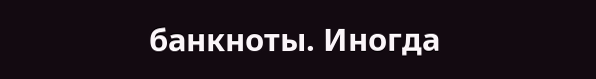банкноты. Иногда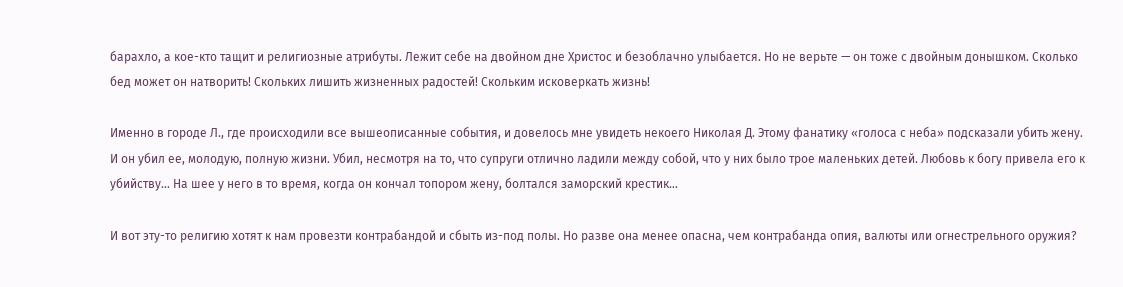барахло, а кое-кто тащит и религиозные атрибуты. Лежит себе на двойном дне Христос и безоблачно улыбается. Но не верьте — он тоже с двойным донышком. Сколько бед может он натворить! Скольких лишить жизненных радостей! Скольким исковеркать жизнь!

Именно в городе Л., где происходили все вышеописанные события, и довелось мне увидеть некоего Николая Д. Этому фанатику «голоса с неба» подсказали убить жену. И он убил ее, молодую, полную жизни. Убил, несмотря на то, что супруги отлично ладили между собой, что у них было трое маленьких детей. Любовь к богу привела его к убийству… На шее у него в то время, когда он кончал топором жену, болтался заморский крестик…

И вот эту-то религию хотят к нам провезти контрабандой и сбыть из-под полы. Но разве она менее опасна, чем контрабанда опия, валюты или огнестрельного оружия?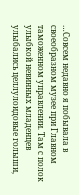…Совсем недавно я побывала в своеобразном музее при Главном таможенном управлении. Там с полок улыбкой невинных младенцев улыбались целлулоидовые голыши,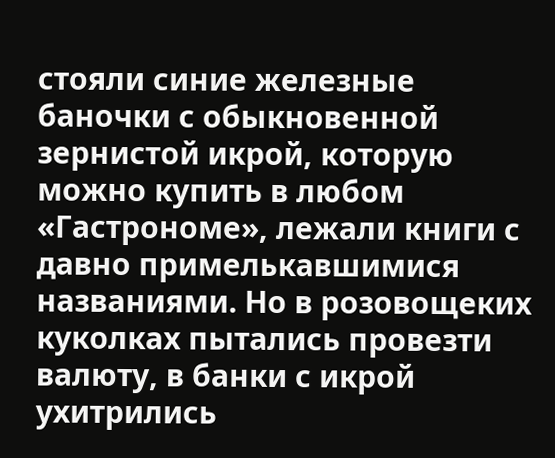стояли синие железные баночки с обыкновенной зернистой икрой, которую можно купить в любом «Гастрономе», лежали книги с давно примелькавшимися названиями. Но в розовощеких куколках пытались провезти валюту, в банки с икрой ухитрились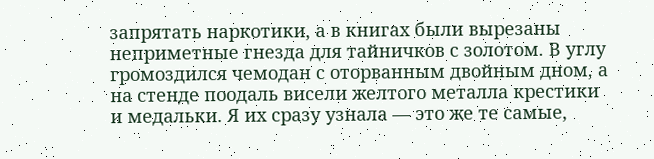запрятать наркотики, а в книгах были вырезаны неприметные гнезда для тайничков с золотом. В углу громоздился чемодан с оторванным двойным дном, а на стенде поодаль висели желтого металла крестики и медальки. Я их сразу узнала — это же те самые,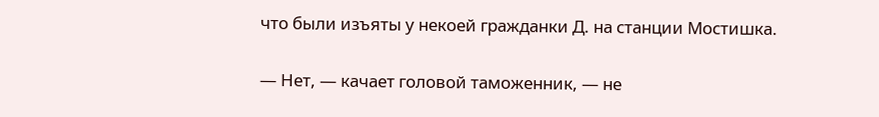что были изъяты у некоей гражданки Д. на станции Мостишка.

— Нет, — качает головой таможенник, — не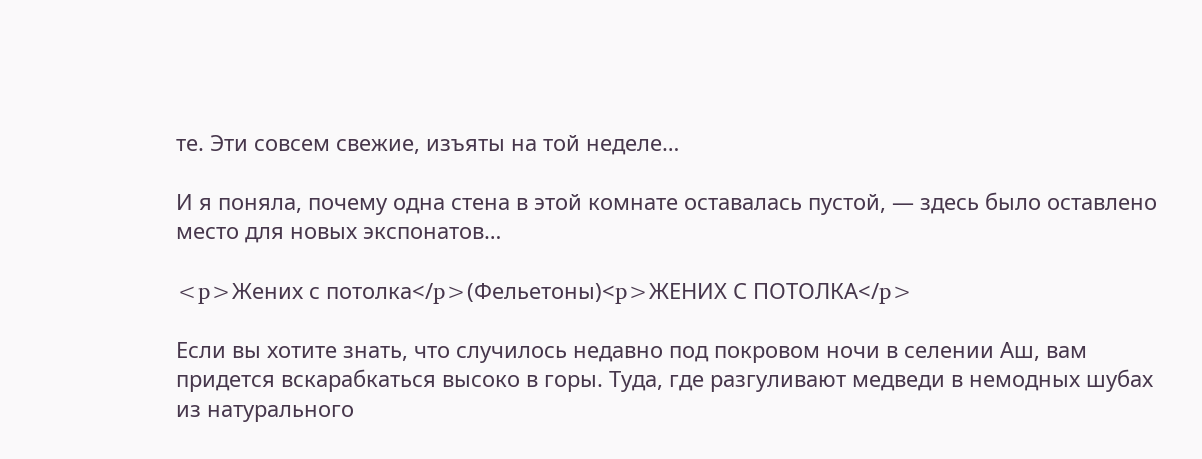те. Эти совсем свежие, изъяты на той неделе…

И я поняла, почему одна стена в этой комнате оставалась пустой, — здесь было оставлено место для новых экспонатов…

<p>Жених с потолка</p>(Фельетоны)<p>ЖЕНИХ С ПОТОЛКА</p>

Если вы хотите знать, что случилось недавно под покровом ночи в селении Аш, вам придется вскарабкаться высоко в горы. Туда, где разгуливают медведи в немодных шубах из натурального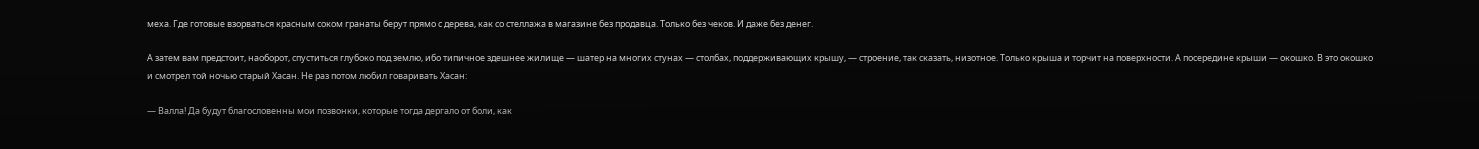меха. Где готовые взорваться красным соком гранаты берут прямо с дерева, как со стеллажа в магазине без продавца. Только без чеков. И даже без денег.

А затем вам предстоит, наоборот, спуститься глубоко под землю, ибо типичное здешнее жилище — шатер на многих стунах — столбах, поддерживающих крышу, — строение, так сказать, низотное. Только крыша и торчит на поверхности. А посередине крыши — окошко. В это окошко и смотрел той ночью старый Хасан. Не раз потом любил говаривать Хасан:

— Валла! Да будут благословенны мои позвонки, которые тогда дергало от боли, как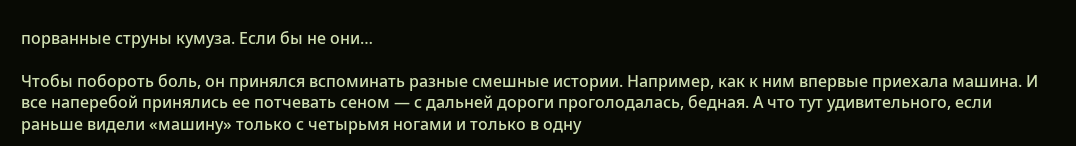порванные струны кумуза. Если бы не они…

Чтобы побороть боль, он принялся вспоминать разные смешные истории. Например, как к ним впервые приехала машина. И все наперебой принялись ее потчевать сеном — с дальней дороги проголодалась, бедная. А что тут удивительного, если раньше видели «машину» только с четырьмя ногами и только в одну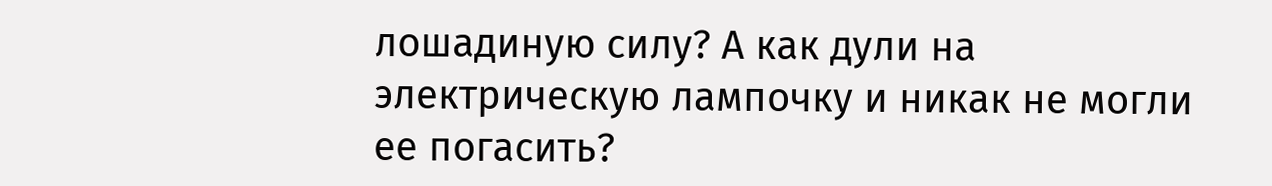лошадиную силу? А как дули на электрическую лампочку и никак не могли ее погасить?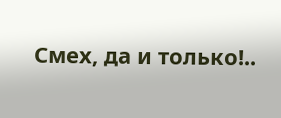Смех, да и только!..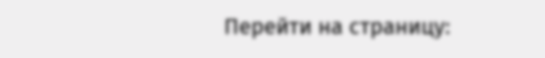Перейти на страницу: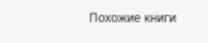Похожие книги